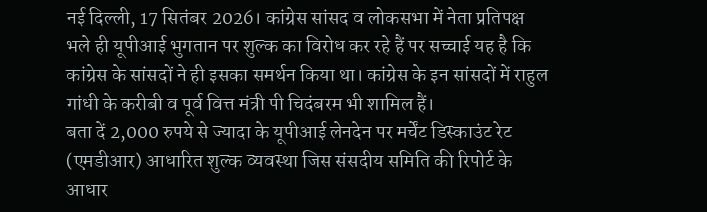नई दिल्ली, 17 सितंबर 2026। कांग्रेस सांसद व लोकसभा में नेता प्रतिपक्ष भले ही यूपीआई भुगतान पर शुल्क का विरोध कर रहे हैं पर सच्चाई यह है कि कांग्रेस के सांसदों ने ही इसका समर्थन किया था। कांग्रेस के इन सांसदों में राहुल गांधी के करीबी व पूर्व वित्त मंत्री पी चिदंबरम भी शामिल हैं।
बता दें 2,000 रुपये से ज्यादा के यूपीआई लेनदेन पर मर्चेंट डिस्काउंट रेट (एमडीआर) आधारित शुल्क व्यवस्था जिस संसदीय समिति की रिपोर्ट के आधार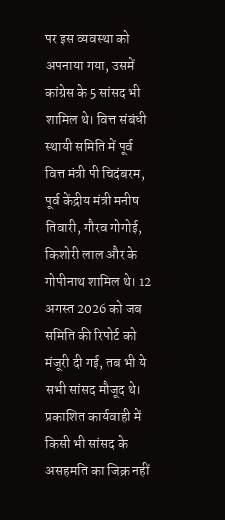पर इस व्यवस्था को अपनाया गया, उसमें कांग्रेस के 5 सांसद भी शामिल थे। वित्त संबंधी स्थायी समिति में पूर्व वित्त मंत्री पी चिदंबरम, पूर्व केंद्रीय मंत्री मनीष तिवारी, गौरव गोगोई, किशोरी लाल और के गोपीनाथ शामिल थे। 12 अगस्त 2026 को जब समिति की रिपोर्ट को मंजूरी दी गई, तब भी ये सभी सांसद मौजूद थे।
प्रकाशित कार्यवाही में किसी भी सांसद के असहमति का जिक्र नहीं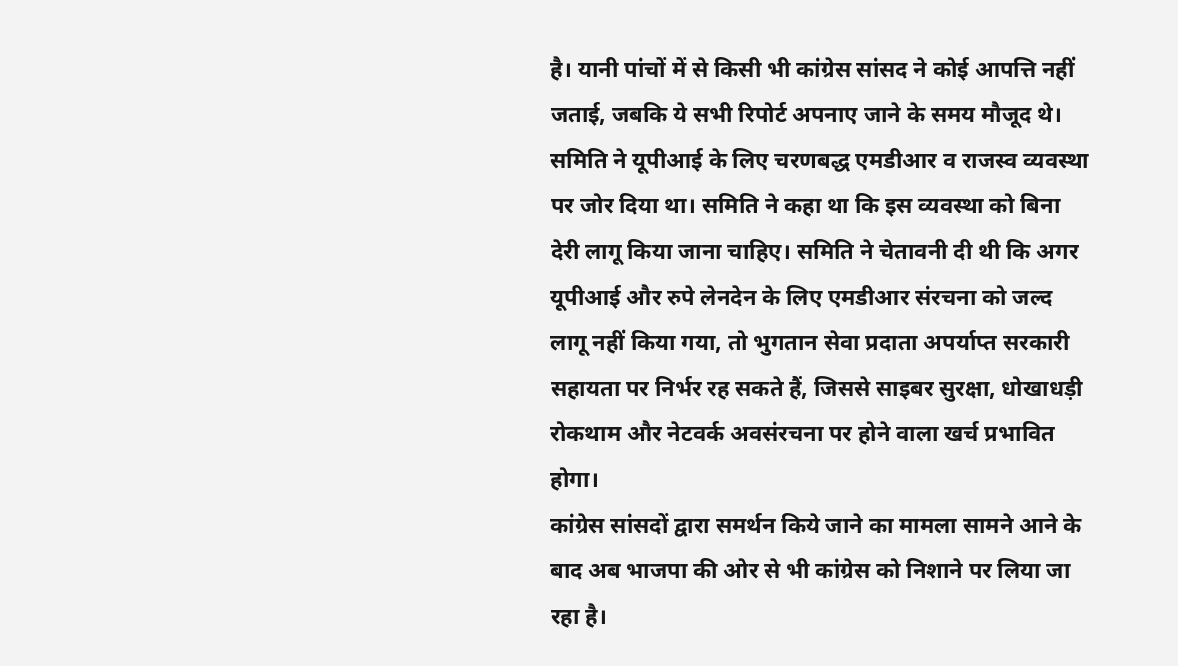है। यानी पांचों में से किसी भी कांग्रेस सांसद ने कोई आपत्ति नहीं जताई, जबकि ये सभी रिपोर्ट अपनाए जाने के समय मौजूद थे।
समिति ने यूपीआई के लिए चरणबद्ध एमडीआर व राजस्व व्यवस्था पर जोर दिया था। समिति ने कहा था कि इस व्यवस्था को बिना देरी लागू किया जाना चाहिए। समिति ने चेतावनी दी थी कि अगर यूपीआई और रुपे लेनदेन के लिए एमडीआर संरचना को जल्द लागू नहीं किया गया, तो भुगतान सेवा प्रदाता अपर्याप्त सरकारी सहायता पर निर्भर रह सकते हैं, जिससे साइबर सुरक्षा, धोखाधड़ी रोकथाम और नेटवर्क अवसंरचना पर होने वाला खर्च प्रभावित होगा।
कांग्रेस सांसदों द्वारा समर्थन किये जाने का मामला सामने आने के बाद अब भाजपा की ओर से भी कांग्रेस को निशाने पर लिया जा रहा है।